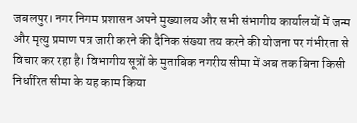जबलपुर। नगर निगम प्रशासन अपने मुख्यालय और सभी संभागीय कार्यालयों में जन्म और मृत्यु प्रमाण पत्र जारी करने की दैनिक संख्या तय करने की योजना पर गंभीरता से विचार कर रहा है। विभागीय सूत्रों के मुताबिक नगरीय सीमा में अब तक बिना किसी निर्धारित सीमा के यह काम किया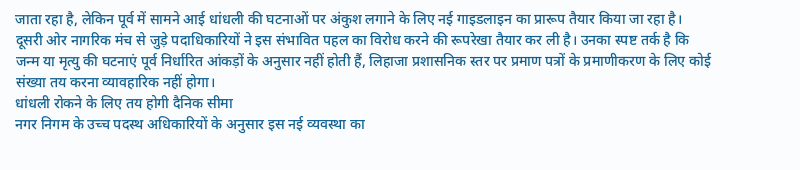जाता रहा है, लेकिन पूर्व में सामने आई धांधली की घटनाओं पर अंकुश लगाने के लिए नई गाइडलाइन का प्रारूप तैयार किया जा रहा है। दूसरी ओर नागरिक मंच से जुड़े पदाधिकारियों ने इस संभावित पहल का विरोध करने की रूपरेखा तैयार कर ली है। उनका स्पष्ट तर्क है कि जन्म या मृत्यु की घटनाएं पूर्व निर्धारित आंकड़ों के अनुसार नहीं होती हैं, लिहाजा प्रशासनिक स्तर पर प्रमाण पत्रों के प्रमाणीकरण के लिए कोई संख्या तय करना व्यावहारिक नहीं होगा।
धांधली रोकने के लिए तय होगी दैनिक सीमा
नगर निगम के उच्च पदस्थ अधिकारियों के अनुसार इस नई व्यवस्था का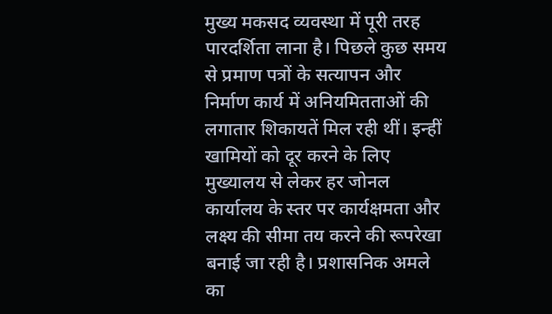मुख्य मकसद व्यवस्था में पूरी तरह पारदर्शिता लाना है। पिछले कुछ समय से प्रमाण पत्रों के सत्यापन और निर्माण कार्य में अनियमितताओं की लगातार शिकायतें मिल रही थीं। इन्हीं खामियों को दूर करने के लिए मुख्यालय से लेकर हर जोनल कार्यालय के स्तर पर कार्यक्षमता और लक्ष्य की सीमा तय करने की रूपरेखा बनाई जा रही है। प्रशासनिक अमले का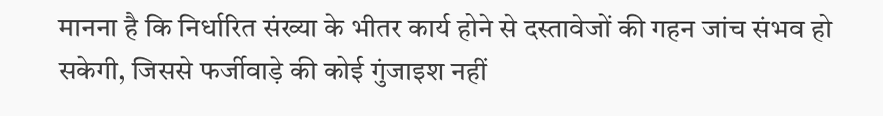मानना है कि निर्धारित संख्या के भीतर कार्य होने से दस्तावेजों की गहन जांच संभव हो सकेगी, जिससे फर्जीवाड़े की कोई गुंजाइश नहीं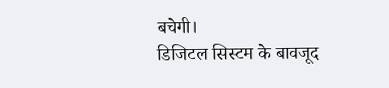बचेगी।
डिजिटल सिस्टम के बावजूद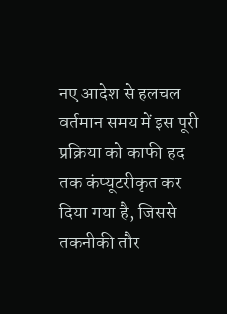नए आदेश से हलचल
वर्तमान समय में इस पूरी प्रक्रिया को काफी हद तक कंप्यूटरीकृत कर दिया गया है, जिससे तकनीकी तौर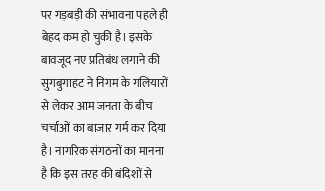पर गड़बड़ी की संभावना पहले ही बेहद कम हो चुकी है। इसके बावजूद नए प्रतिबंध लगाने की सुगबुगाहट ने निगम के गलियारों से लेकर आम जनता के बीच चर्चाओं का बाजार गर्म कर दिया है। नागरिक संगठनों का मानना है कि इस तरह की बंदिशों से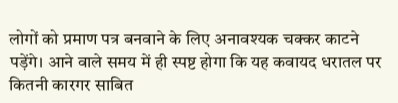लोगों को प्रमाण पत्र बनवाने के लिए अनावश्यक चक्कर काटने पड़ेंगे। आने वाले समय में ही स्पष्ट होगा कि यह कवायद धरातल पर कितनी कारगर साबित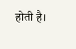होती है।